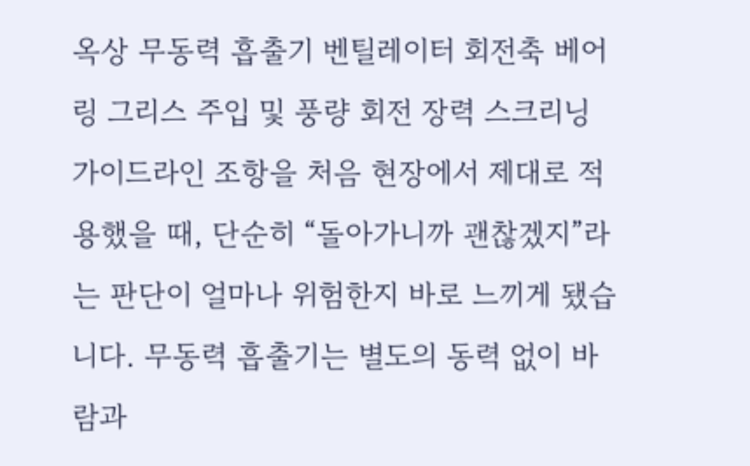옥상 무동력 흡출기 벤틸레이터 회전축 베어링 그리스 주입 및 풍량 회전 장력 스크리닝 가이드라인 조항을 처음 현장에서 제대로 적용했을 때, 단순히 “돌아가니까 괜찮겠지”라는 판단이 얼마나 위험한지 바로 느끼게 됐습니다. 무동력 흡출기는 별도의 동력 없이 바람과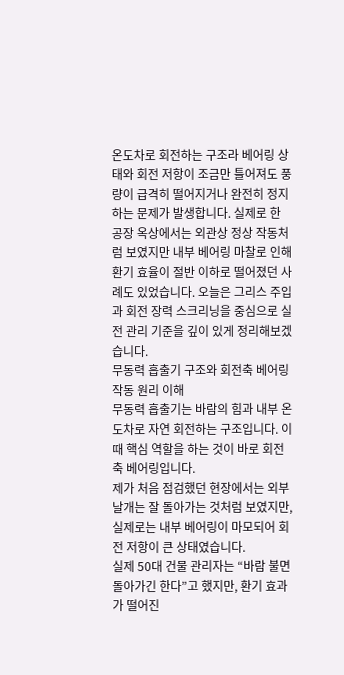온도차로 회전하는 구조라 베어링 상태와 회전 저항이 조금만 틀어져도 풍량이 급격히 떨어지거나 완전히 정지하는 문제가 발생합니다. 실제로 한 공장 옥상에서는 외관상 정상 작동처럼 보였지만 내부 베어링 마찰로 인해 환기 효율이 절반 이하로 떨어졌던 사례도 있었습니다. 오늘은 그리스 주입과 회전 장력 스크리닝을 중심으로 실전 관리 기준을 깊이 있게 정리해보겠습니다.
무동력 흡출기 구조와 회전축 베어링 작동 원리 이해
무동력 흡출기는 바람의 힘과 내부 온도차로 자연 회전하는 구조입니다. 이때 핵심 역할을 하는 것이 바로 회전축 베어링입니다.
제가 처음 점검했던 현장에서는 외부 날개는 잘 돌아가는 것처럼 보였지만, 실제로는 내부 베어링이 마모되어 회전 저항이 큰 상태였습니다.
실제 50대 건물 관리자는 “바람 불면 돌아가긴 한다”고 했지만, 환기 효과가 떨어진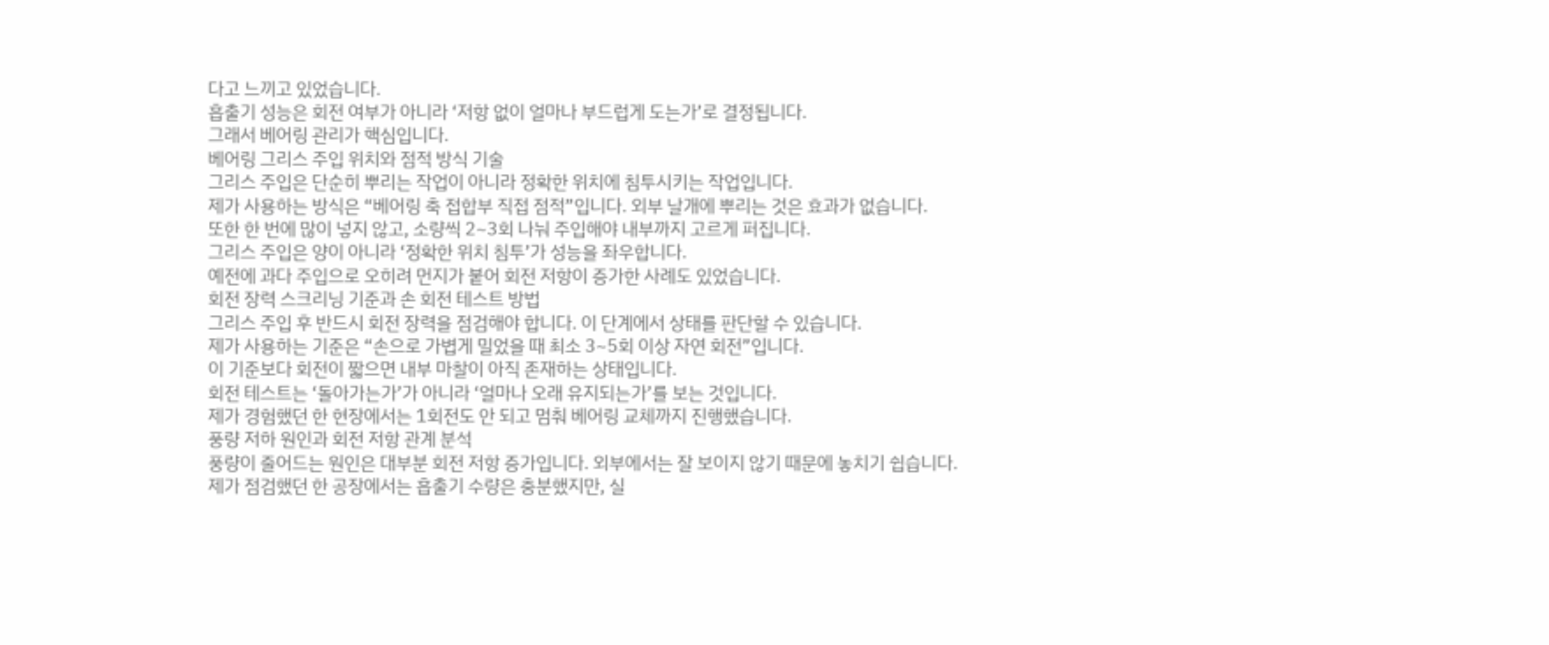다고 느끼고 있었습니다.
흡출기 성능은 회전 여부가 아니라 ‘저항 없이 얼마나 부드럽게 도는가’로 결정됩니다.
그래서 베어링 관리가 핵심입니다.
베어링 그리스 주입 위치와 점적 방식 기술
그리스 주입은 단순히 뿌리는 작업이 아니라 정확한 위치에 침투시키는 작업입니다.
제가 사용하는 방식은 “베어링 축 접합부 직접 점적”입니다. 외부 날개에 뿌리는 것은 효과가 없습니다.
또한 한 번에 많이 넣지 않고, 소량씩 2~3회 나눠 주입해야 내부까지 고르게 퍼집니다.
그리스 주입은 양이 아니라 ‘정확한 위치 침투’가 성능을 좌우합니다.
예전에 과다 주입으로 오히려 먼지가 붙어 회전 저항이 증가한 사례도 있었습니다.
회전 장력 스크리닝 기준과 손 회전 테스트 방법
그리스 주입 후 반드시 회전 장력을 점검해야 합니다. 이 단계에서 상태를 판단할 수 있습니다.
제가 사용하는 기준은 “손으로 가볍게 밀었을 때 최소 3~5회 이상 자연 회전”입니다.
이 기준보다 회전이 짧으면 내부 마찰이 아직 존재하는 상태입니다.
회전 테스트는 ‘돌아가는가’가 아니라 ‘얼마나 오래 유지되는가’를 보는 것입니다.
제가 경험했던 한 현장에서는 1회전도 안 되고 멈춰 베어링 교체까지 진행했습니다.
풍량 저하 원인과 회전 저항 관계 분석
풍량이 줄어드는 원인은 대부분 회전 저항 증가입니다. 외부에서는 잘 보이지 않기 때문에 놓치기 쉽습니다.
제가 점검했던 한 공장에서는 흡출기 수량은 충분했지만, 실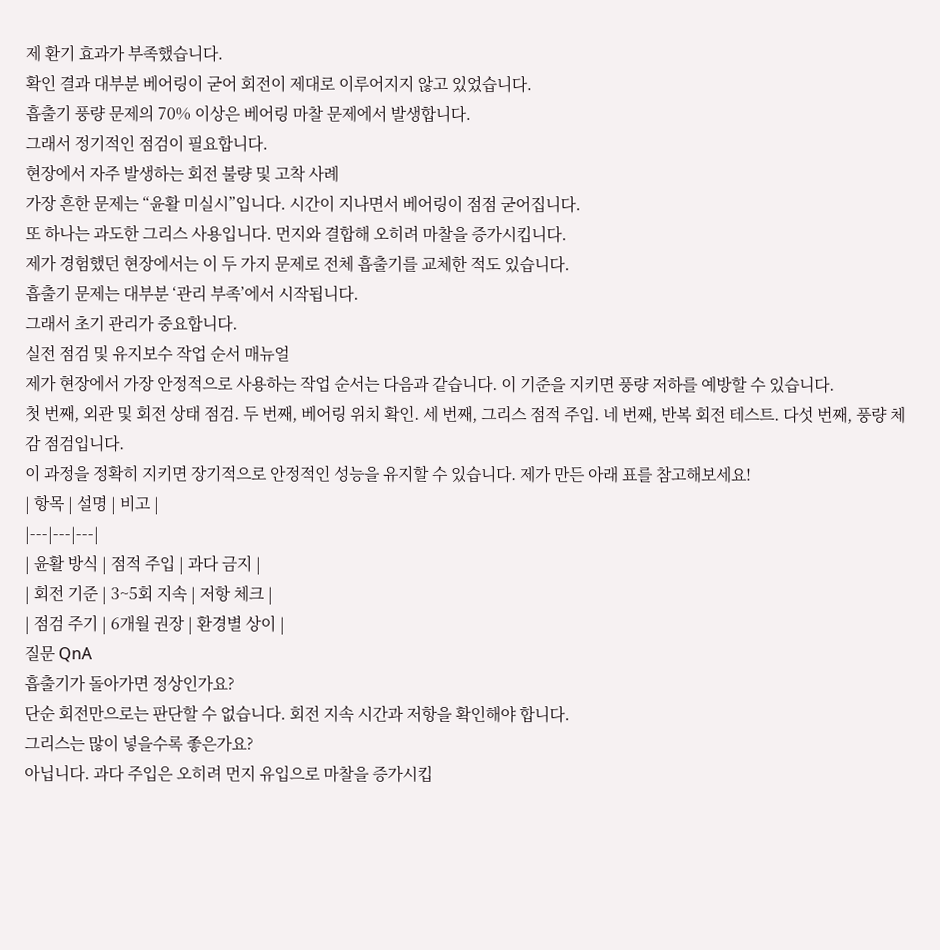제 환기 효과가 부족했습니다.
확인 결과 대부분 베어링이 굳어 회전이 제대로 이루어지지 않고 있었습니다.
흡출기 풍량 문제의 70% 이상은 베어링 마찰 문제에서 발생합니다.
그래서 정기적인 점검이 필요합니다.
현장에서 자주 발생하는 회전 불량 및 고착 사례
가장 흔한 문제는 “윤활 미실시”입니다. 시간이 지나면서 베어링이 점점 굳어집니다.
또 하나는 과도한 그리스 사용입니다. 먼지와 결합해 오히려 마찰을 증가시킵니다.
제가 경험했던 현장에서는 이 두 가지 문제로 전체 흡출기를 교체한 적도 있습니다.
흡출기 문제는 대부분 ‘관리 부족’에서 시작됩니다.
그래서 초기 관리가 중요합니다.
실전 점검 및 유지보수 작업 순서 매뉴얼
제가 현장에서 가장 안정적으로 사용하는 작업 순서는 다음과 같습니다. 이 기준을 지키면 풍량 저하를 예방할 수 있습니다.
첫 번째, 외관 및 회전 상태 점검. 두 번째, 베어링 위치 확인. 세 번째, 그리스 점적 주입. 네 번째, 반복 회전 테스트. 다섯 번째, 풍량 체감 점검입니다.
이 과정을 정확히 지키면 장기적으로 안정적인 성능을 유지할 수 있습니다. 제가 만든 아래 표를 참고해보세요!
| 항목 | 설명 | 비고 |
|---|---|---|
| 윤활 방식 | 점적 주입 | 과다 금지 |
| 회전 기준 | 3~5회 지속 | 저항 체크 |
| 점검 주기 | 6개월 권장 | 환경별 상이 |
질문 QnA
흡출기가 돌아가면 정상인가요?
단순 회전만으로는 판단할 수 없습니다. 회전 지속 시간과 저항을 확인해야 합니다.
그리스는 많이 넣을수록 좋은가요?
아닙니다. 과다 주입은 오히려 먼지 유입으로 마찰을 증가시킵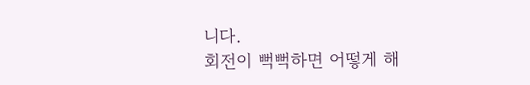니다.
회전이 뻑뻑하면 어떻게 해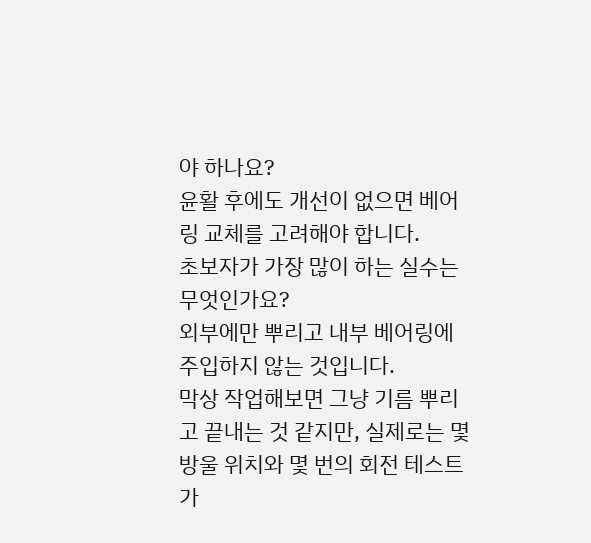야 하나요?
윤활 후에도 개선이 없으면 베어링 교체를 고려해야 합니다.
초보자가 가장 많이 하는 실수는 무엇인가요?
외부에만 뿌리고 내부 베어링에 주입하지 않는 것입니다.
막상 작업해보면 그냥 기름 뿌리고 끝내는 것 같지만, 실제로는 몇 방울 위치와 몇 번의 회전 테스트가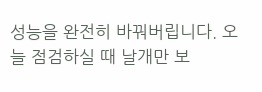성능을 완전히 바꿔버립니다. 오늘 점검하실 때 날개만 보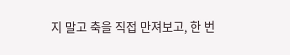지 말고 축을 직접 만져보고, 한 번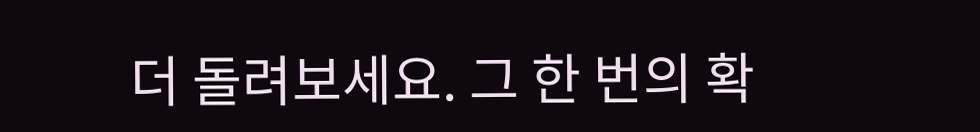더 돌려보세요. 그 한 번의 확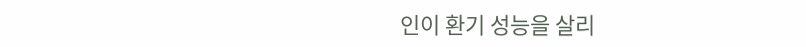인이 환기 성능을 살리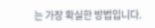는 가장 확실한 방법입니다.